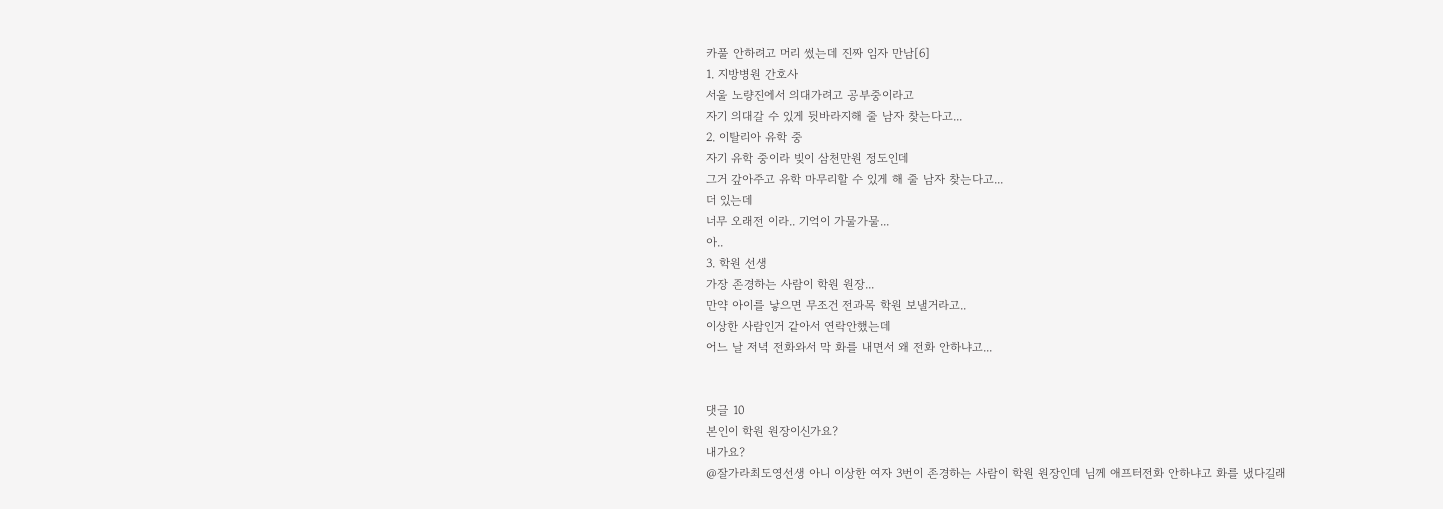카풀 안하려고 머리 썼는데 진짜 임자 만남[6]
1. 지방병원 간호사
서울 노량진에서 의대가려고 공부중이라고
자기 의대갈 수 있게 뒷바라지해 줄 남자 찾는다고...
2. 이탈리아 유학 중
자기 유학 중이라 빚이 삼천만원 정도인데
그거 갚아주고 유학 마무리할 수 있게 해 줄 남자 찾는다고...
더 있는데
너무 오래전 이라.. 기억이 가물가물...
아..
3. 학원 선생
가장 존경하는 사람이 학원 원장...
만약 아이를 낳으면 무조건 전과목 학원 보낼거라고..
이상한 사람인거 같아서 연락안했는데
어느 날 저녁 전화와서 막 화를 내면서 왜 전화 안하냐고...


댓글 10
본인이 학원 원장이신가요?
내가요?
@잘가라최도영선생 아니 이상한 여자 3번이 존경하는 사람이 학원 원장인데 님께 애프터전화 안하냐고 화를 냈다길래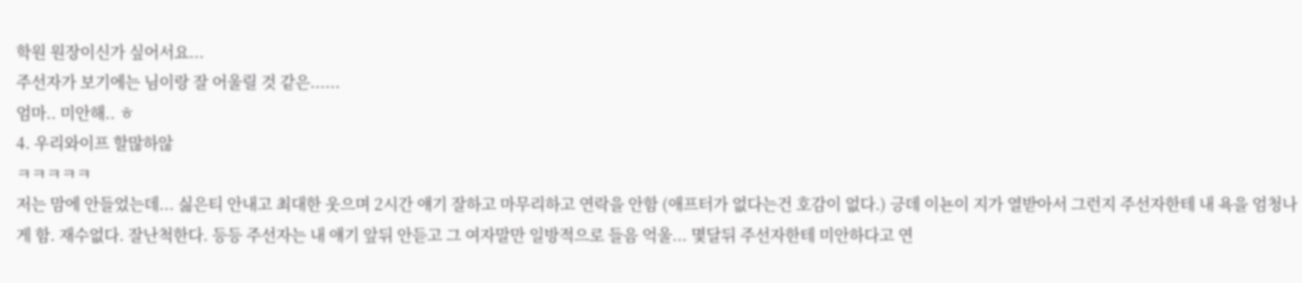학원 원장이신가 싶어서요...
주선자가 보기에는 님이랑 잘 어울릴 것 같은......
엄마.. 미안해.. ㅎ
4. 우리와이프 할많하않
ㅋㅋㅋㅋㅋ
저는 맘에 안들었는데... 싫은티 안내고 최대한 웃으며 2시간 얘기 잘하고 마무리하고 연락을 안함 (애프터가 없다는건 호감이 없다.) 긍데 이뇬이 지가 열받아서 그런지 주선자한테 내 욕을 엄청나게 함. 재수없다. 잘난척한다. 등등 주선자는 내 얘기 앞뒤 안듣고 그 여자말만 일방적으로 들음 억울... 몇달뒤 주선자한테 미안하다고 연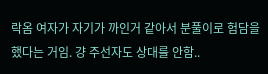락옴 여자가 자기가 까인거 같아서 분풀이로 험담을 했다는 거임. 걍 주선자도 상대를 안함..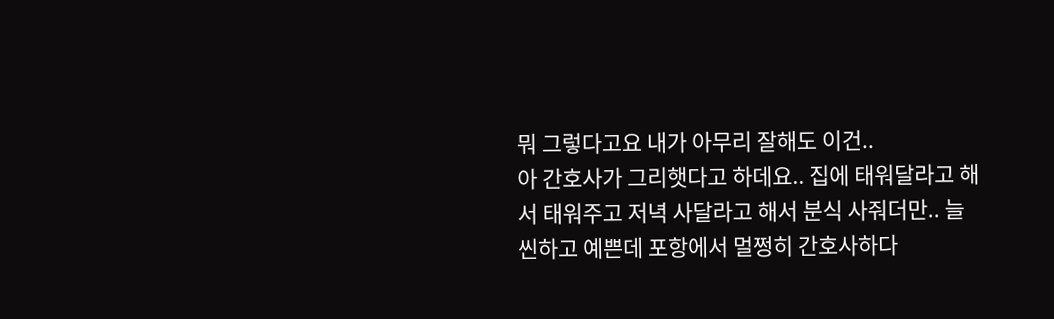뭐 그렇다고요 내가 아무리 잘해도 이건..
아 간호사가 그리햇다고 하데요.. 집에 태워달라고 해서 태워주고 저녁 사달라고 해서 분식 사줘더만.. 늘씬하고 예쁜데 포항에서 멀쩡히 간호사하다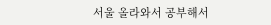서울 올라와서 공부해서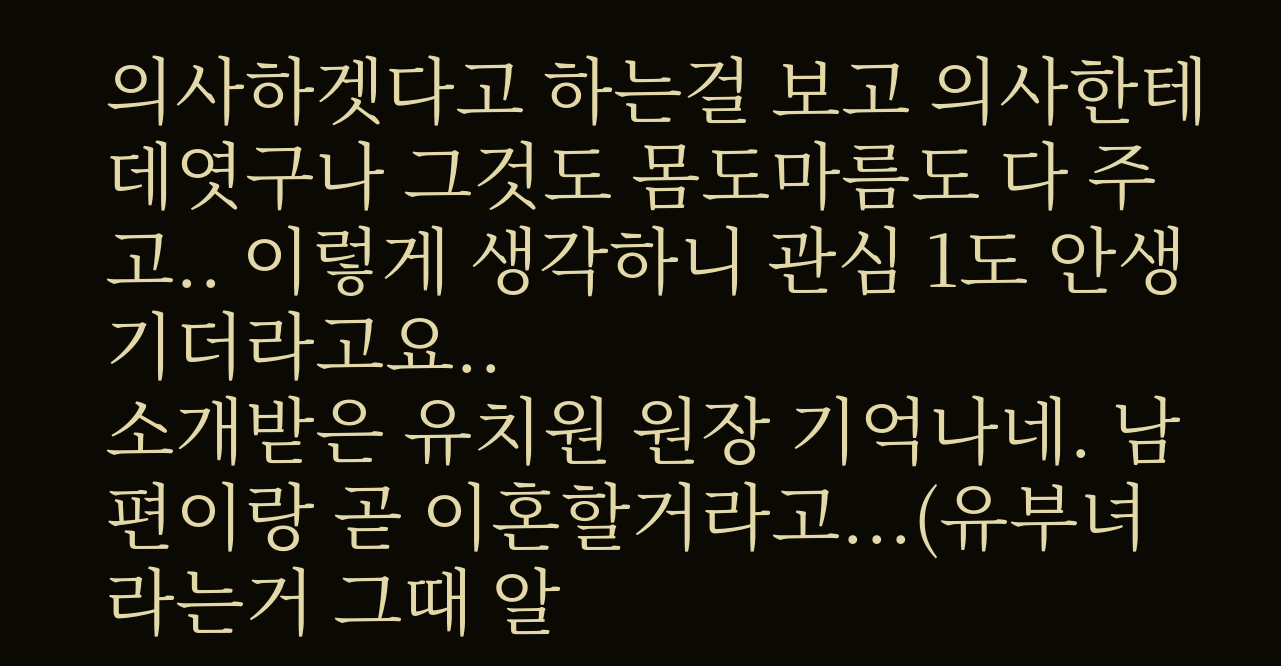의사하겟다고 하는걸 보고 의사한테 데엿구나 그것도 몸도마름도 다 주고.. 이렇게 생각하니 관심 1도 안생기더라고요..
소개받은 유치원 원장 기억나네. 남편이랑 곧 이혼할거라고...(유부녀라는거 그때 알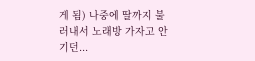게 됨) 나중에 딸까지 불러내서 노래방 가자고 안기던...